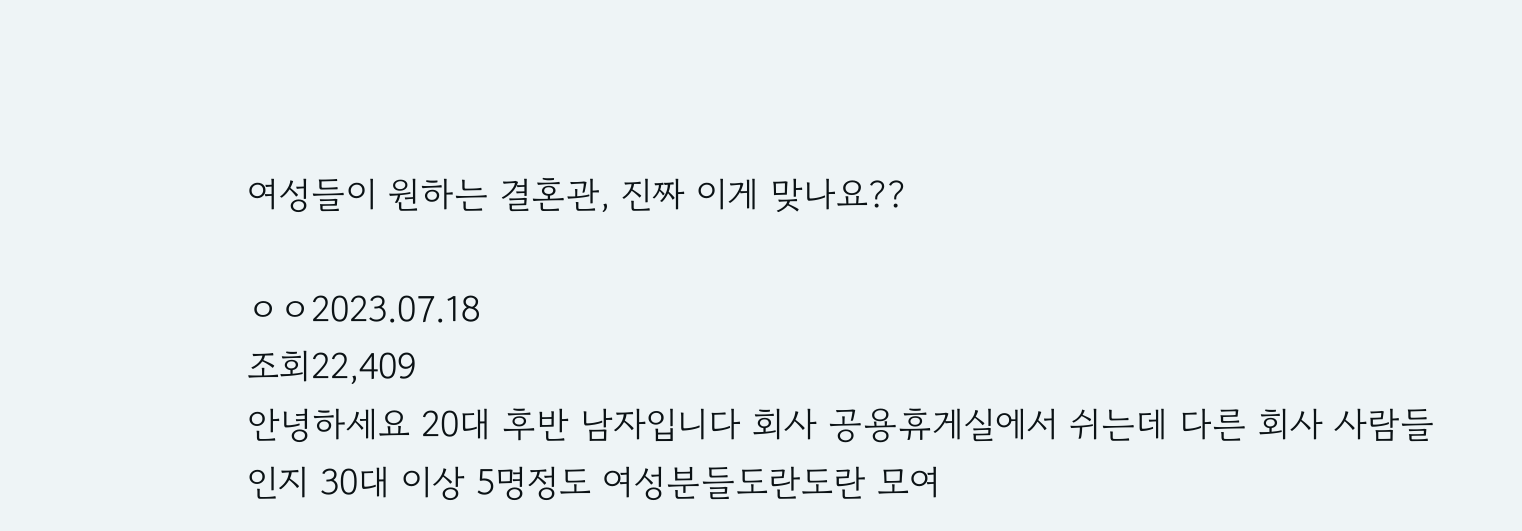여성들이 원하는 결혼관, 진짜 이게 맞나요??

ㅇㅇ2023.07.18
조회22,409
안녕하세요 20대 후반 남자입니다 회사 공용휴게실에서 쉬는데 다른 회사 사람들인지 30대 이상 5명정도 여성분들도란도란 모여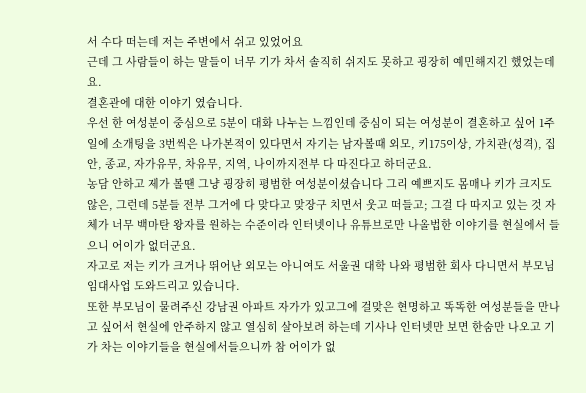서 수다 떠는데 저는 주변에서 쉬고 있었어요
근데 그 사람들이 하는 말들이 너무 기가 차서 솔직히 쉬지도 못하고 굉장히 예민해지긴 했었는데요.
결혼관에 대한 이야기 였습니다.
우선 한 여성분이 중심으로 5분이 대화 나누는 느낌인데 중심이 되는 여성분이 결혼하고 싶어 1주일에 소개팅을 3번씩은 나가본적이 있다면서 자기는 남자볼때 외모, 키175이상, 가치관(성격), 집안, 종교, 자가유무, 차유무, 지역, 나이까지전부 다 따진다고 하더군요.
농담 안하고 제가 볼땐 그냥 굉장히 평범한 여성분이셨습니다 그리 예쁘지도 몸매나 키가 크지도 않은, 그런데 5분들 전부 그거에 다 맞다고 맞장구 치면서 웃고 떠들고; 그걸 다 따지고 있는 것 자체가 너무 백마탄 왕자를 원하는 수준이라 인터넷이나 유튜브로만 나올법한 이야기를 현실에서 들으니 어이가 없더군요.
자고로 저는 키가 크거나 뛰어난 외모는 아니여도 서울권 대학 나와 평범한 회사 다니면서 부모님 임대사업 도와드리고 있습니다.
또한 부모님이 물려주신 강남권 아파트 자가가 있고그에 걸맞은 현명하고 똑똑한 여성분들을 만나고 싶어서 현실에 안주하지 않고 열심히 살아보려 하는데 기사나 인터넷만 보면 한숨만 나오고 기가 차는 이야기들을 현실에서들으니까 참 어이가 없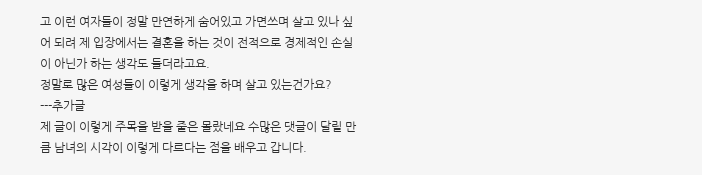고 이런 여자들이 정말 만연하게 숨어있고 가면쓰며 살고 있나 싶어 되려 제 입장에서는 결혼을 하는 것이 전적으로 경제적인 손실이 아닌가 하는 생각도 들더라고요.
정말로 많은 여성들이 이렇게 생각을 하며 살고 있는건가요?
---추가글
제 글이 이렇게 주목을 받을 줄은 몰랐네요 수많은 댓글이 달릴 만큼 남녀의 시각이 이렇게 다르다는 점을 배우고 갑니다.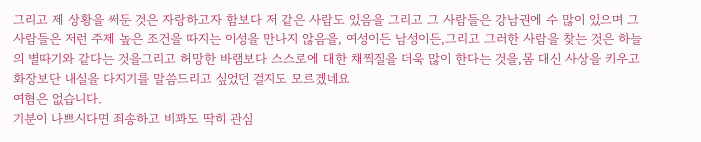그리고 제 상황을 써둔 것은 자랑하고자 함보다 저 같은 사람도 있음을 그리고 그 사람들은 강남권에 수 많이 있으며 그 사람들은 저런 주제 높은 조건을 따지는 이성을 만나지 않음을, 여성이든 남성이든,그리고 그러한 사람을 찾는 것은 하늘의 별따기와 같다는 것을그리고 허망한 바램보다 스스로에 대한 채찍질을 더욱 많이 한다는 것을,몸 대신 사상을 키우고 화장보단 내실을 다지기를 말씀드리고 싶었던 걸지도 모르겠네요
여혐은 없습니다.
기분이 나쁘시다면 죄송하고 비꽈도 딱히 관심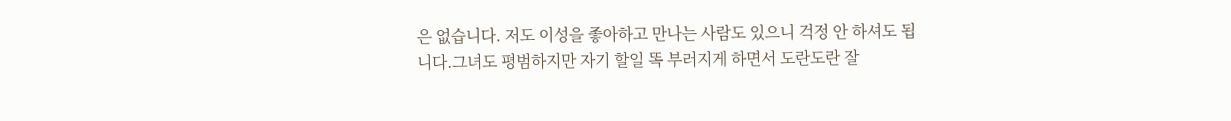은 없습니다. 저도 이성을 좋아하고 만나는 사람도 있으니 걱정 안 하셔도 됩니다.그녀도 평범하지만 자기 할일 똑 부러지게 하면서 도란도란 잘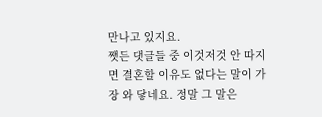만나고 있지요.
쨋든 댓글들 중 이것저것 안 따지면 결혼할 이유도 없다는 말이 가장 와 닿네요. 정말 그 말은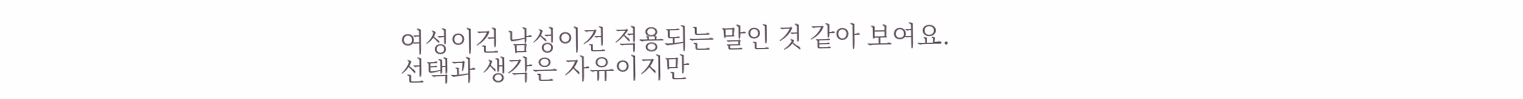여성이건 남성이건 적용되는 말인 것 같아 보여요.
선택과 생각은 자유이지만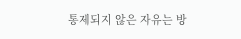통제되지 않은 자유는 방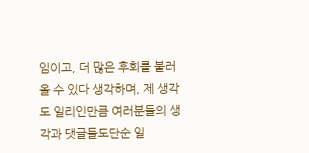임이고, 더 많은 후회를 불러 올 수 있다 생각하며, 제 생각도 일리인만큼 여러분들의 생각과 댓글들도단순 일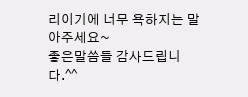리이기에 너무 욕하지는 말아주세요~
좋은말씀들 감사드립니다.^^